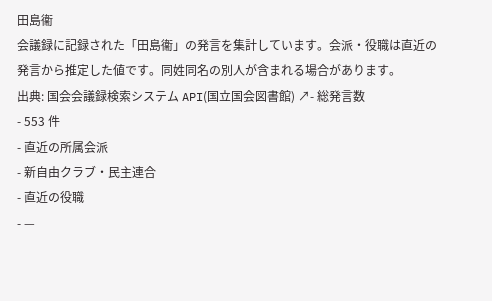田島衞
会議録に記録された「田島衞」の発言を集計しています。会派・役職は直近の発言から推定した値です。同姓同名の別人が含まれる場合があります。
出典: 国会会議録検索システム API(国立国会図書館) ↗- 総発言数
- 553 件
- 直近の所属会派
- 新自由クラブ・民主連合
- 直近の役職
- —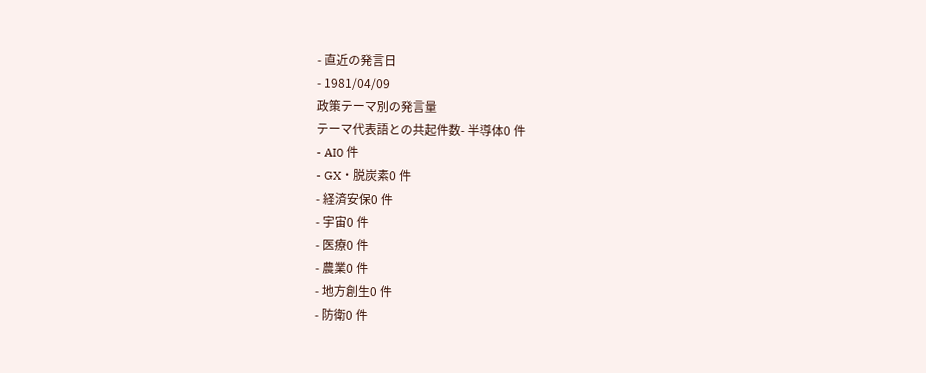- 直近の発言日
- 1981/04/09
政策テーマ別の発言量
テーマ代表語との共起件数- 半導体0 件
- AI0 件
- GX・脱炭素0 件
- 経済安保0 件
- 宇宙0 件
- 医療0 件
- 農業0 件
- 地方創生0 件
- 防衛0 件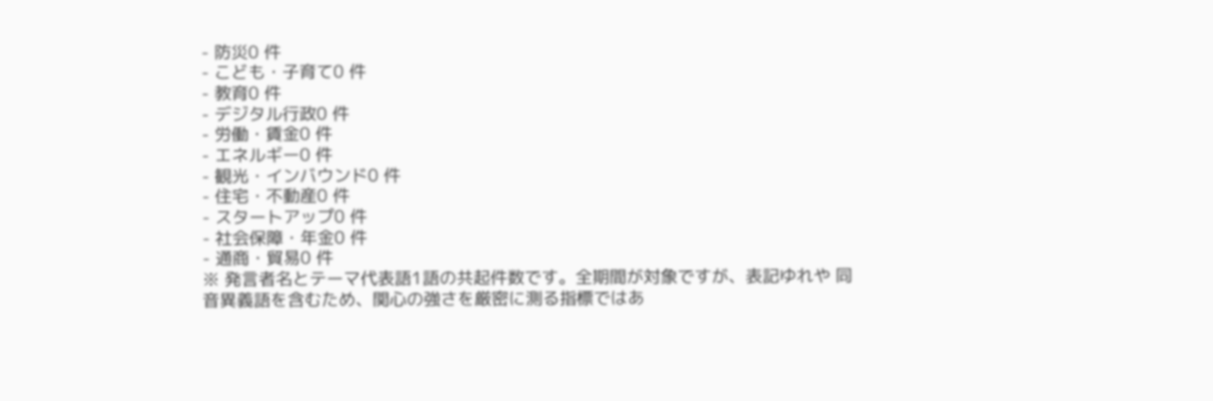- 防災0 件
- こども・子育て0 件
- 教育0 件
- デジタル行政0 件
- 労働・賃金0 件
- エネルギー0 件
- 観光・インバウンド0 件
- 住宅・不動産0 件
- スタートアップ0 件
- 社会保障・年金0 件
- 通商・貿易0 件
※ 発言者名とテーマ代表語1語の共起件数です。全期間が対象ですが、表記ゆれや 同音異義語を含むため、関心の強さを厳密に測る指標ではあ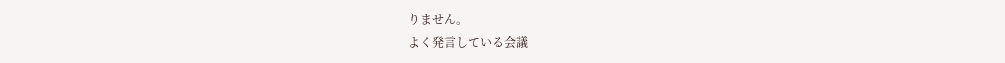りません。
よく発言している会議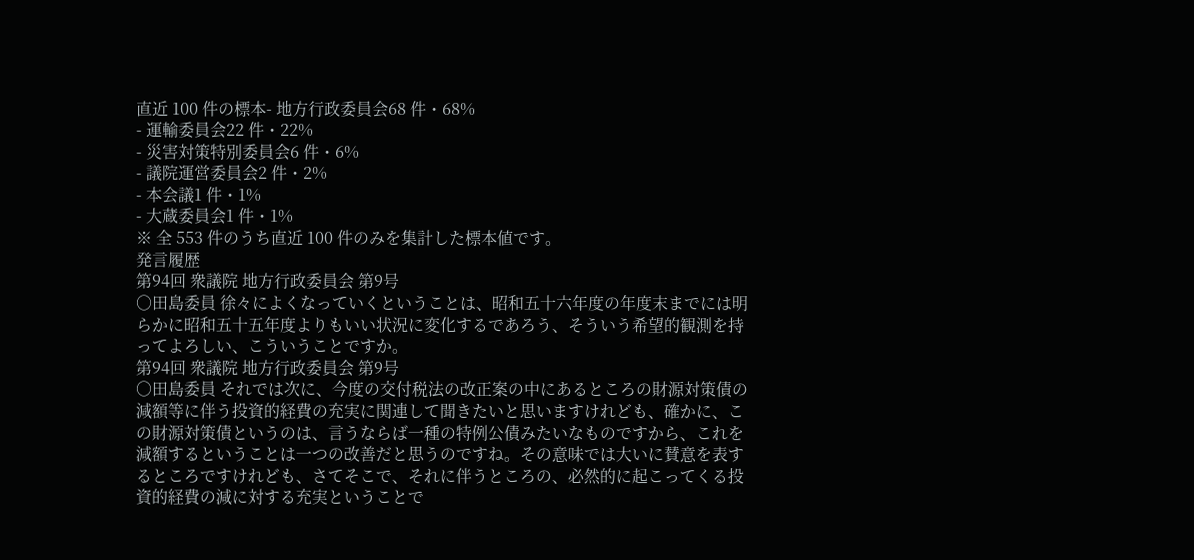直近 100 件の標本- 地方行政委員会68 件・68%
- 運輸委員会22 件・22%
- 災害対策特別委員会6 件・6%
- 議院運営委員会2 件・2%
- 本会議1 件・1%
- 大蔵委員会1 件・1%
※ 全 553 件のうち直近 100 件のみを集計した標本値です。
発言履歴
第94回 衆議院 地方行政委員会 第9号
○田島委員 徐々によくなっていくということは、昭和五十六年度の年度末までには明らかに昭和五十五年度よりもいい状況に変化するであろう、そういう希望的観測を持ってよろしい、こういうことですか。
第94回 衆議院 地方行政委員会 第9号
○田島委員 それでは次に、今度の交付税法の改正案の中にあるところの財源対策債の減額等に伴う投資的経費の充実に関連して聞きたいと思いますけれども、確かに、この財源対策債というのは、言うならば一種の特例公債みたいなものですから、これを減額するということは一つの改善だと思うのですね。その意味では大いに賛意を表するところですけれども、さてそこで、それに伴うところの、必然的に起こってくる投資的経費の減に対する充実ということで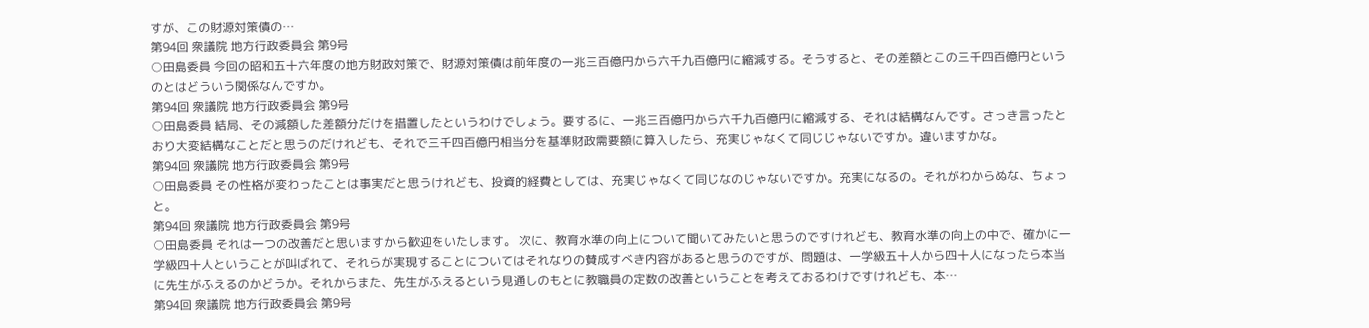すが、この財源対策債の…
第94回 衆議院 地方行政委員会 第9号
○田島委員 今回の昭和五十六年度の地方財政対策で、財源対策債は前年度の一兆三百億円から六千九百億円に縮減する。そうすると、その差額とこの三千四百億円というのとはどういう関係なんですか。
第94回 衆議院 地方行政委員会 第9号
○田島委員 結局、その減額した差額分だけを措置したというわけでしょう。要するに、一兆三百億円から六千九百億円に縮減する、それは結構なんです。さっき言ったとおり大変結構なことだと思うのだけれども、それで三千四百億円相当分を基準財政需要額に算入したら、充実じゃなくて同じじゃないですか。違いますかな。
第94回 衆議院 地方行政委員会 第9号
○田島委員 その性格が変わったことは事実だと思うけれども、投資的経費としては、充実じゃなくて同じなのじゃないですか。充実になるの。それがわからぬな、ちょっと。
第94回 衆議院 地方行政委員会 第9号
○田島委員 それは一つの改善だと思いますから歓迎をいたします。 次に、教育水準の向上について聞いてみたいと思うのですけれども、教育水準の向上の中で、確かに一学級四十人ということが叫ばれて、それらが実現することについてはそれなりの賛成すべき内容があると思うのですが、問題は、一学級五十人から四十人になったら本当に先生がふえるのかどうか。それからまた、先生がふえるという見通しのもとに教職員の定数の改善ということを考えておるわけですけれども、本…
第94回 衆議院 地方行政委員会 第9号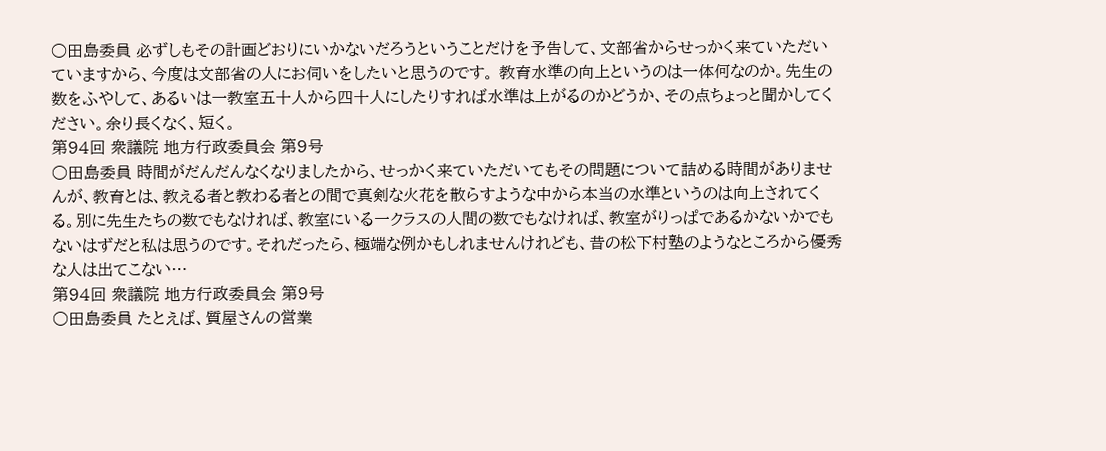○田島委員 必ずしもその計画どおりにいかないだろうということだけを予告して、文部省からせっかく来ていただいていますから、今度は文部省の人にお伺いをしたいと思うのです。 教育水準の向上というのは一体何なのか。先生の数をふやして、あるいは一教室五十人から四十人にしたりすれば水準は上がるのかどうか、その点ちょっと聞かしてください。余り長くなく、短く。
第94回 衆議院 地方行政委員会 第9号
○田島委員 時間がだんだんなくなりましたから、せっかく来ていただいてもその問題について詰める時間がありませんが、教育とは、教える者と教わる者との間で真剣な火花を散らすような中から本当の水準というのは向上されてくる。別に先生たちの数でもなければ、教室にいる一クラスの人間の数でもなければ、教室がりっぱであるかないかでもないはずだと私は思うのです。それだったら、極端な例かもしれませんけれども、昔の松下村塾のようなところから優秀な人は出てこない…
第94回 衆議院 地方行政委員会 第9号
○田島委員 たとえば、質屋さんの営業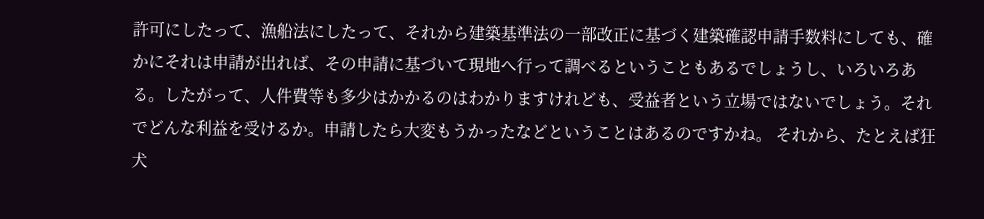許可にしたって、漁船法にしたって、それから建築基準法の一部改正に基づく建築確認申請手数料にしても、確かにそれは申請が出れば、その申請に基づいて現地へ行って調べるということもあるでしょうし、いろいろある。したがって、人件費等も多少はかかるのはわかりますけれども、受益者という立場ではないでしょう。それでどんな利益を受けるか。申請したら大変もうかったなどということはあるのですかね。 それから、たとえば狂犬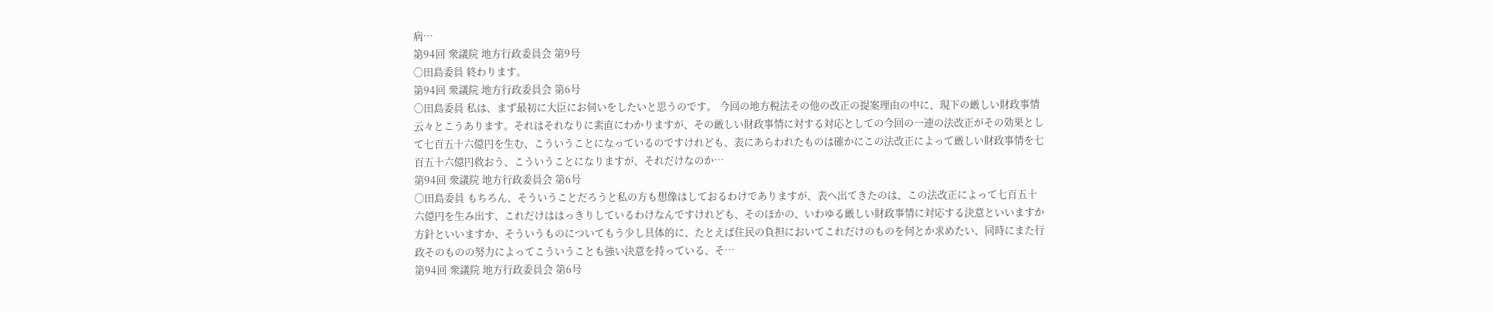病…
第94回 衆議院 地方行政委員会 第9号
○田島委員 終わります。
第94回 衆議院 地方行政委員会 第6号
○田島委員 私は、まず最初に大臣にお伺いをしたいと思うのです。 今回の地方税法その他の改正の提案理由の中に、現下の厳しい財政事情云々とこうあります。それはそれなりに素直にわかりますが、その厳しい財政事情に対する対応としての今回の一連の法改正がその効果として七百五十六億円を生む、こういうことになっているのですけれども、表にあらわれたものは確かにこの法改正によって厳しい財政事情を七百五十六億円救おう、こういうことになりますが、それだけなのか…
第94回 衆議院 地方行政委員会 第6号
○田島委員 もちろん、そういうことだろうと私の方も想像はしておるわけでありますが、表へ出てきたのは、この法改正によって七百五十六億円を生み出す、これだけははっきりしているわけなんですけれども、そのほかの、いわゆる厳しい財政事情に対応する決意といいますか方針といいますか、そういうものについてもう少し具体的に、たとえば住民の負担においてこれだけのものを何とか求めたい、同時にまた行政そのものの努力によってこういうことも強い決意を持っている、そ…
第94回 衆議院 地方行政委員会 第6号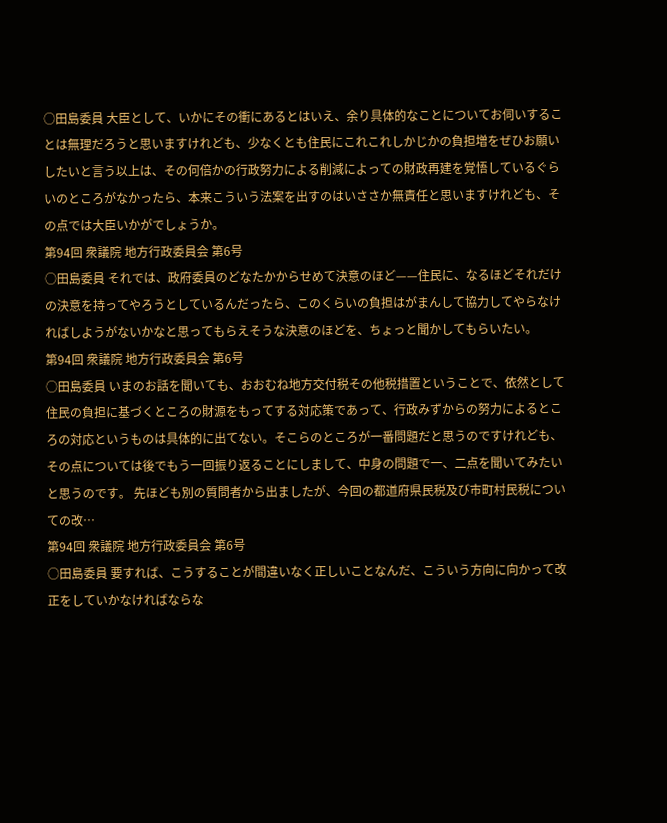○田島委員 大臣として、いかにその衝にあるとはいえ、余り具体的なことについてお伺いすることは無理だろうと思いますけれども、少なくとも住民にこれこれしかじかの負担増をぜひお願いしたいと言う以上は、その何倍かの行政努力による削減によっての財政再建を覚悟しているぐらいのところがなかったら、本来こういう法案を出すのはいささか無責任と思いますけれども、その点では大臣いかがでしょうか。
第94回 衆議院 地方行政委員会 第6号
○田島委員 それでは、政府委員のどなたかからせめて決意のほど——住民に、なるほどそれだけの決意を持ってやろうとしているんだったら、このくらいの負担はがまんして協力してやらなければしようがないかなと思ってもらえそうな決意のほどを、ちょっと聞かしてもらいたい。
第94回 衆議院 地方行政委員会 第6号
○田島委員 いまのお話を聞いても、おおむね地方交付税その他税措置ということで、依然として住民の負担に基づくところの財源をもってする対応策であって、行政みずからの努力によるところの対応というものは具体的に出てない。そこらのところが一番問題だと思うのですけれども、その点については後でもう一回振り返ることにしまして、中身の問題で一、二点を聞いてみたいと思うのです。 先ほども別の質問者から出ましたが、今回の都道府県民税及び市町村民税についての改…
第94回 衆議院 地方行政委員会 第6号
○田島委員 要すれば、こうすることが間違いなく正しいことなんだ、こういう方向に向かって改正をしていかなければならな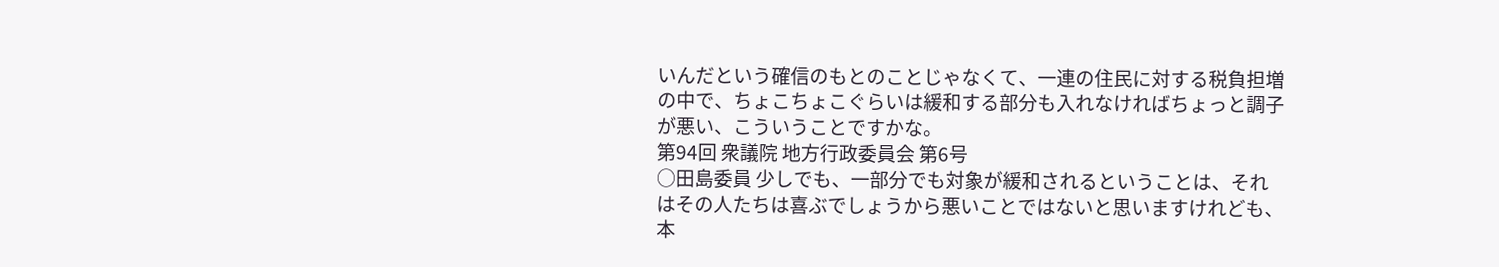いんだという確信のもとのことじゃなくて、一連の住民に対する税負担増の中で、ちょこちょこぐらいは緩和する部分も入れなければちょっと調子が悪い、こういうことですかな。
第94回 衆議院 地方行政委員会 第6号
○田島委員 少しでも、一部分でも対象が緩和されるということは、それはその人たちは喜ぶでしょうから悪いことではないと思いますけれども、本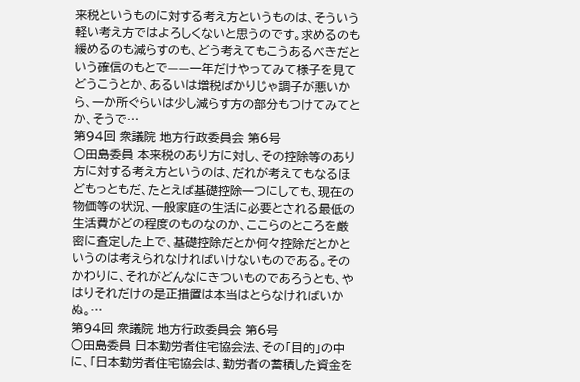来税というものに対する考え方というものは、そういう軽い考え方ではよろしくないと思うのです。求めるのも緩めるのも減らすのも、どう考えてもこうあるべきだという確信のもとで——一年だけやってみて様子を見てどうこうとか、あるいは増税ばかりじゃ調子が悪いから、一か所ぐらいは少し減らす方の部分もつけてみてとか、そうで…
第94回 衆議院 地方行政委員会 第6号
○田島委員 本来税のあり方に対し、その控除等のあり方に対する考え方というのは、だれが考えてもなるほどもっともだ、たとえば基礎控除一つにしても、現在の物価等の状況、一般家庭の生活に必要とされる最低の生活費がどの程度のものなのか、ここらのところを厳密に査定した上で、基礎控除だとか何々控除だとかというのは考えられなければいけないものである。そのかわりに、それがどんなにきついものであろうとも、やはりそれだけの是正措置は本当はとらなければいかぬ。…
第94回 衆議院 地方行政委員会 第6号
○田島委員 日本勤労者住宅協会法、その「目的」の中に、「日本勤労者住宅協会は、勤労者の蓄積した資金を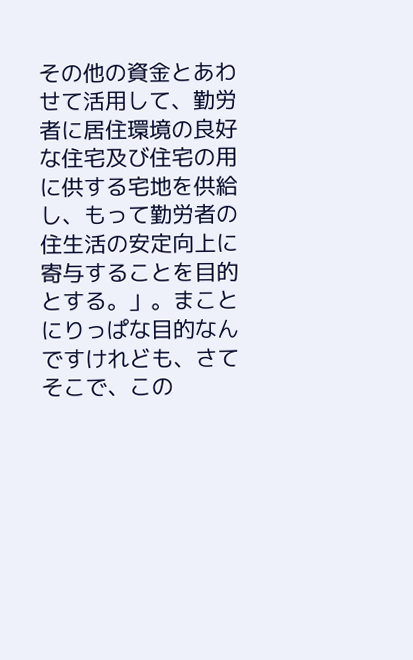その他の資金とあわせて活用して、勤労者に居住環境の良好な住宅及び住宅の用に供する宅地を供給し、もって勤労者の住生活の安定向上に寄与することを目的とする。」。まことにりっぱな目的なんですけれども、さてそこで、この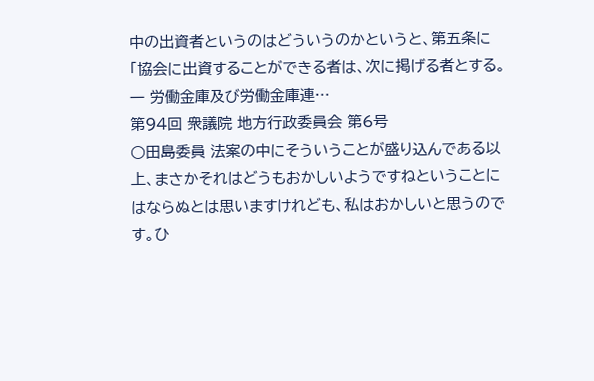中の出資者というのはどういうのかというと、第五条に「協会に出資することができる者は、次に掲げる者とする。一 労働金庫及び労働金庫連…
第94回 衆議院 地方行政委員会 第6号
○田島委員 法案の中にそういうことが盛り込んである以上、まさかそれはどうもおかしいようですねということにはならぬとは思いますけれども、私はおかしいと思うのです。ひ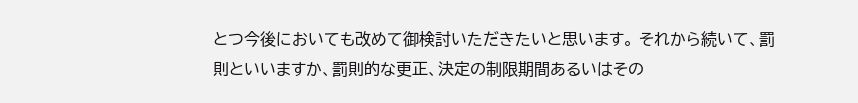とつ今後においても改めて御検討いただきたいと思います。 それから続いて、罰則といいますか、罰則的な更正、決定の制限期間あるいはその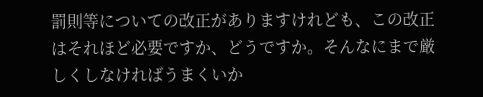罰則等についての改正がありますけれども、この改正はそれほど必要ですか、どうですか。そんなにまで厳しくしなければうまくいか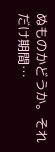ぬものかどうか。それだけ期間…